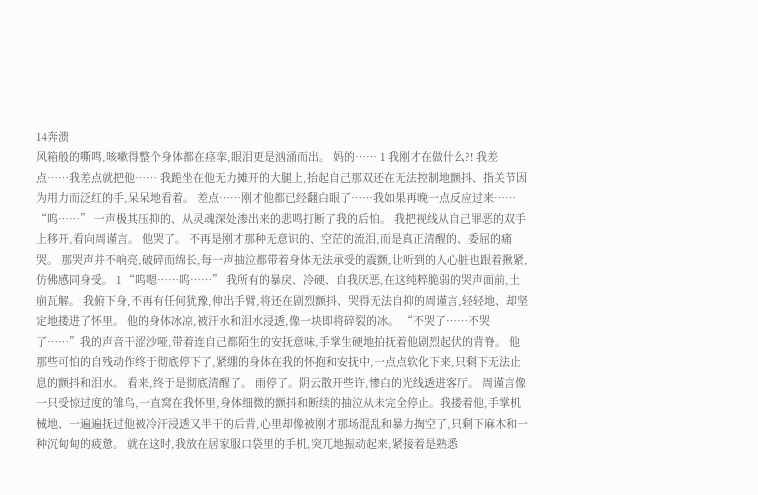14奔溃
风箱般的嘶鸣,咳嗽得整个身体都在痉挛,眼泪更是汹涌而出。 妈的…… 1 我刚才在做什么?! 我差点……我差点就把他…… 我跪坐在他无力摊开的大腿上,抬起自己那双还在无法控制地颤抖、指关节因为用力而泛红的手,呆呆地看着。 差点……刚才他都已经翻白眼了……我如果再晚一点反应过来…… “呜……” 一声极其压抑的、从灵魂深处渗出来的悲鸣打断了我的后怕。 我把视线从自己罪恶的双手上移开,看向周谨言。 他哭了。 不再是刚才那种无意识的、空茫的流泪,而是真正清醒的、委屈的痛哭。 那哭声并不响亮,破碎而绵长,每一声抽泣都带着身体无法承受的震颤,让听到的人心脏也跟着揪紧,仿佛感同身受。 1 “呜嗯……呜……” 我所有的暴戾、冷硬、自我厌恶,在这纯粹脆弱的哭声面前,土崩瓦解。 我俯下身,不再有任何犹豫,伸出手臂,将还在剧烈颤抖、哭得无法自抑的周谨言,轻轻地、却坚定地搂进了怀里。 他的身体冰凉,被汗水和泪水浸透,像一块即将碎裂的冰。 “不哭了……不哭了……”我的声音干涩沙哑,带着连自己都陌生的安抚意味,手掌生硬地拍抚着他剧烈起伏的背脊。 他那些可怕的自残动作终于彻底停下了,紧绷的身体在我的怀抱和安抚中,一点点软化下来,只剩下无法止息的颤抖和泪水。 看来,终于是彻底清醒了。 雨停了。阴云散开些许,惨白的光线透进客厅。 周谨言像一只受惊过度的雏鸟,一直窝在我怀里,身体细微的颤抖和断续的抽泣从未完全停止。我搂着他,手掌机械地、一遍遍抚过他被冷汗浸透又半干的后背,心里却像被刚才那场混乱和暴力掏空了,只剩下麻木和一种沉甸甸的疲惫。 就在这时,我放在居家服口袋里的手机,突兀地振动起来,紧接着是熟悉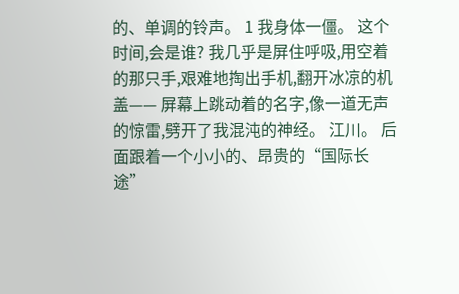的、单调的铃声。 1 我身体一僵。 这个时间,会是谁? 我几乎是屏住呼吸,用空着的那只手,艰难地掏出手机,翻开冰凉的机盖—— 屏幕上跳动着的名字,像一道无声的惊雷,劈开了我混沌的神经。 江川。 后面跟着一个小小的、昂贵的“国际长途”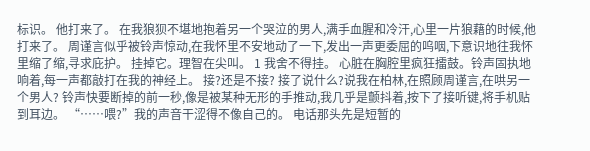标识。 他打来了。 在我狼狈不堪地抱着另一个哭泣的男人,满手血腥和冷汗,心里一片狼藉的时候,他打来了。 周谨言似乎被铃声惊动,在我怀里不安地动了一下,发出一声更委屈的呜咽,下意识地往我怀里缩了缩,寻求庇护。 挂掉它。理智在尖叫。 1 我舍不得挂。 心脏在胸腔里疯狂擂鼓。铃声固执地响着,每一声都敲打在我的神经上。 接?还是不接? 接了说什么?说我在柏林,在照顾周谨言,在哄另一个男人? 铃声快要断掉的前一秒,像是被某种无形的手推动,我几乎是颤抖着,按下了接听键,将手机贴到耳边。 “……喂?”我的声音干涩得不像自己的。 电话那头先是短暂的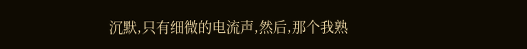沉默,只有细微的电流声,然后,那个我熟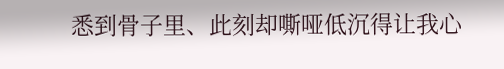悉到骨子里、此刻却嘶哑低沉得让我心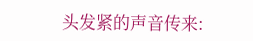头发紧的声音传来: